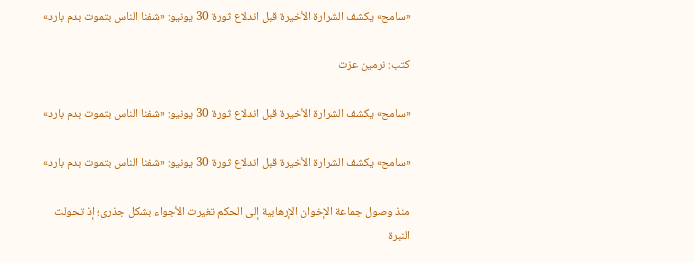«سامح» يكشف الشرارة الأخيرة قبل اندلاع ثورة 30 يونيو: «شفنا الناس بتموت بدم بارد»

كتب: نرمين عزت

«سامح» يكشف الشرارة الأخيرة قبل اندلاع ثورة 30 يونيو: «شفنا الناس بتموت بدم بارد»

«سامح» يكشف الشرارة الأخيرة قبل اندلاع ثورة 30 يونيو: «شفنا الناس بتموت بدم بارد»

منذ وصول جماعة الإخوان الإرهابية إلى الحكم تغيرت الأجواء بشكل جذرى؛ إذ تحولت النبرة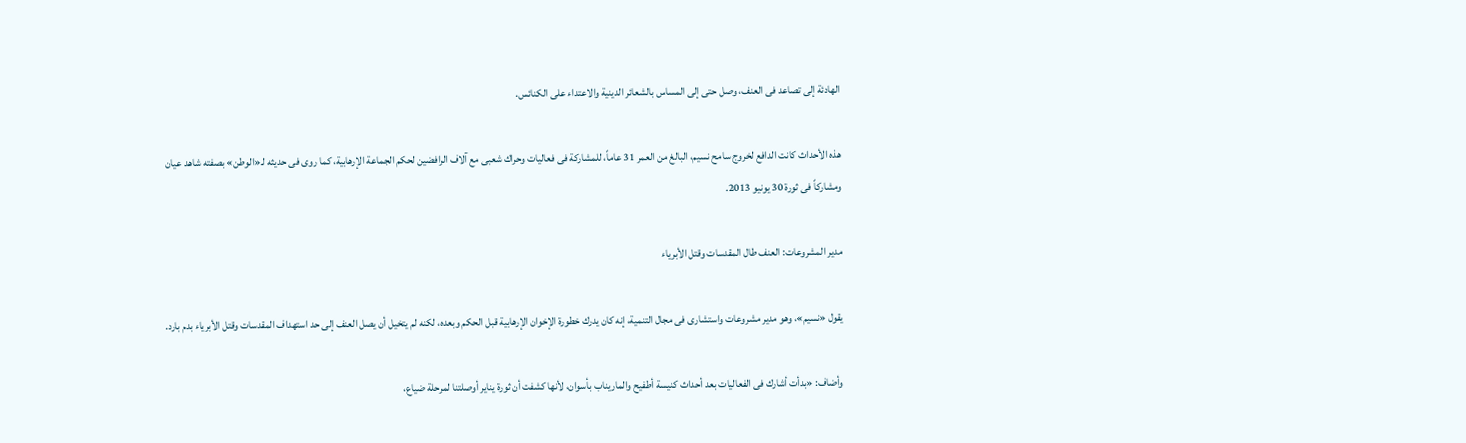الهادئة إلى تصاعد فى العنف، وصل حتى إلى المساس بالشعائر الدينية والاعتداء على الكنائس.

هذه الأحداث كانت الدافع لخروج سامح نسيم، البالغ من العمر 31 عاماً، للمشاركة فى فعاليات وحراك شعبى مع آلاف الرافضين لحكم الجماعة الإرهابية، كما روى فى حديثه لـ«الوطن» بصفته شاهد عيان ومشاركاً فى ثورة 30 يونيو 2013.

مدير المشروعات: العنف طال المقدسات وقتل الأبرياء

يقول «نسيم»، وهو مدير مشروعات واستشارى فى مجال التنمية، إنه كان يدرك خطورة الإخوان الإرهابية قبل الحكم وبعده، لكنه لم يتخيل أن يصل العنف إلى حد استهداف المقدسات وقتل الأبرياء بدم بارد.

وأضاف: «بدأت أشارك فى الفعاليات بعد أحداث كنيسة أطفيح والماريناب بأسوان، لأنها كشفت أن ثورة يناير أوصلتنا لمرحلة ضياع،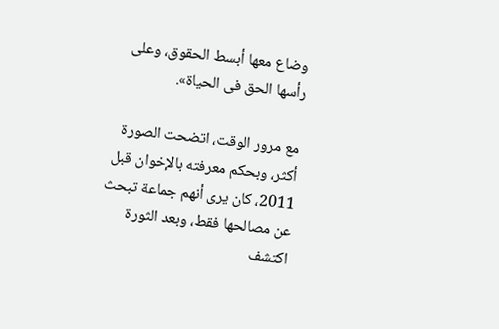وضاع معها أبسط الحقوق، وعلى رأسها الحق فى الحياة».

مع مرور الوقت، اتضحت الصورة أكثر، وبحكم معرفته بالإخوان قبل 2011، كان يرى أنهم جماعة تبحث عن مصالحها فقط، وبعد الثورة اكتشف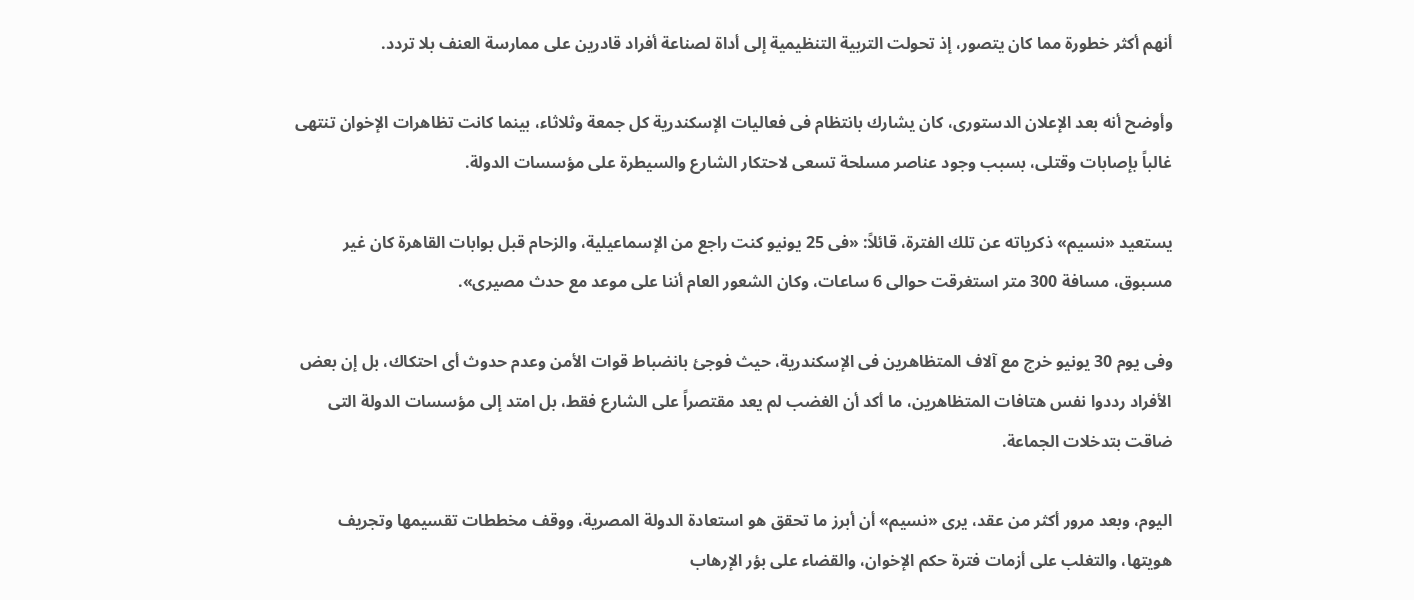أنهم أكثر خطورة مما كان يتصور، إذ تحولت التربية التنظيمية إلى أداة لصناعة أفراد قادرين على ممارسة العنف بلا تردد.

وأوضح أنه بعد الإعلان الدستورى، كان يشارك بانتظام فى فعاليات الإسكندرية كل جمعة وثلاثاء، بينما كانت تظاهرات الإخوان تنتهى غالباً بإصابات وقتلى، بسبب وجود عناصر مسلحة تسعى لاحتكار الشارع والسيطرة على مؤسسات الدولة.

يستعيد «نسيم» ذكرياته عن تلك الفترة، قائلاً: «فى 25 يونيو كنت راجع من الإسماعيلية، والزحام قبل بوابات القاهرة كان غير مسبوق، مسافة 300 متر استغرقت حوالى 6 ساعات، وكان الشعور العام أننا على موعد مع حدث مصيرى».

وفى يوم 30 يونيو خرج مع آلاف المتظاهرين فى الإسكندرية، حيث فوجئ بانضباط قوات الأمن وعدم حدوث أى احتكاك، بل إن بعض الأفراد رددوا نفس هتافات المتظاهرين، ما أكد أن الغضب لم يعد مقتصراً على الشارع فقط، بل امتد إلى مؤسسات الدولة التى ضاقت بتدخلات الجماعة.

اليوم، وبعد مرور أكثر من عقد، يرى «نسيم» أن أبرز ما تحقق هو استعادة الدولة المصرية، ووقف مخططات تقسيمها وتجريف هويتها، والتغلب على أزمات فترة حكم الإخوان، والقضاء على بؤر الإرهاب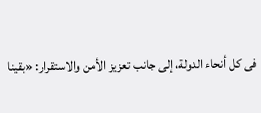فى كل أنحاء الدولة، إلى جانب تعزيز الأمن والاستقرار: «بقينا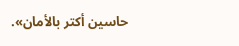حاسين أكتر بالأمان».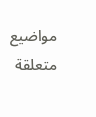مواضيع متعلقة